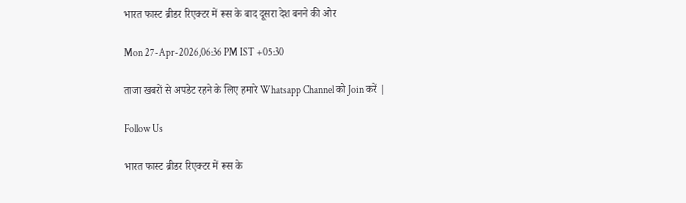भारत फास्ट ब्रीडर रिएक्टर में रूस के बाद दूसरा देश बनने की ओर

Mon 27-Apr-2026,06:36 PM IST +05:30

ताजा खबरों से अपडेट रहने के लिए हमारे Whatsapp Channel को Join करें |

Follow Us

भारत फास्ट ब्रीडर रिएक्टर में रूस के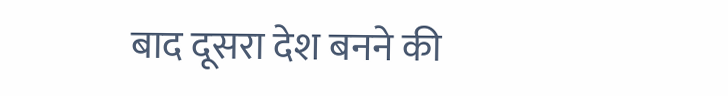बाद दूसरा देश बनने की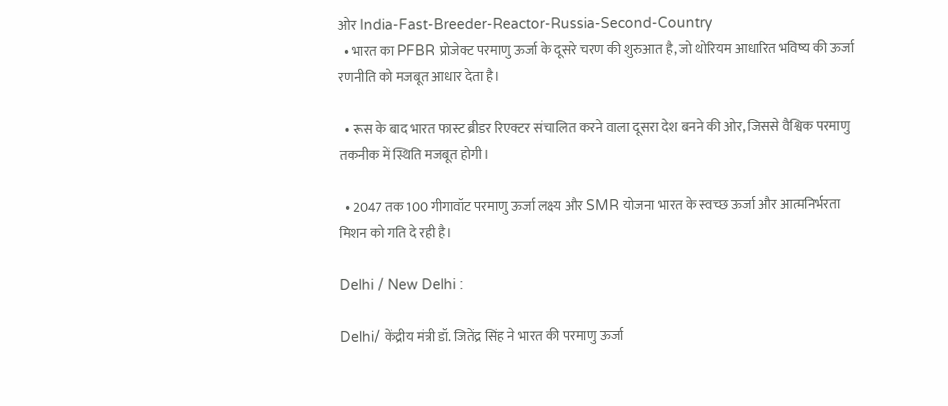ओर India-Fast-Breeder-Reactor-Russia-Second-Country
  • भारत का PFBR प्रोजेक्ट परमाणु ऊर्जा के दूसरे चरण की शुरुआत है, जो थोरियम आधारित भविष्य की ऊर्जा रणनीति को मजबूत आधार देता है।

  • रूस के बाद भारत फास्ट ब्रीडर रिएक्टर संचालित करने वाला दूसरा देश बनने की ओर, जिससे वैश्विक परमाणु तकनीक में स्थिति मजबूत होगी।

  • 2047 तक 100 गीगावॉट परमाणु ऊर्जा लक्ष्य और SMR योजना भारत के स्वच्छ ऊर्जा और आत्मनिर्भरता मिशन को गति दे रही है।

Delhi / New Delhi :

Delhi/ केंद्रीय मंत्री डॉ. जितेंद्र सिंह ने भारत की परमाणु ऊर्जा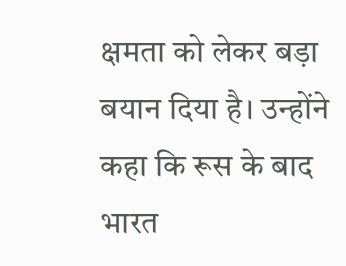क्षमता को लेकर बड़ा बयान दिया है। उन्होंने कहा कि रूस के बाद भारत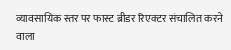व्यावसायिक स्तर पर फास्ट ब्रीडर रिएक्टर संचालित करने वाला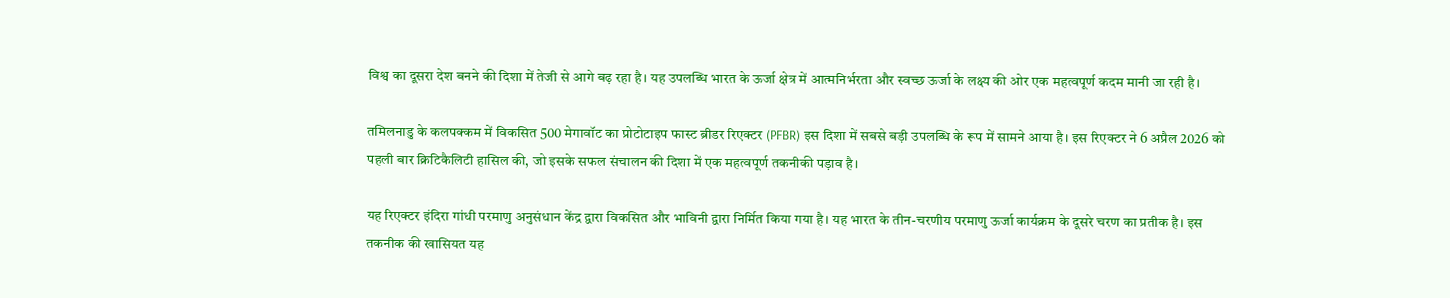विश्व का दूसरा देश बनने की दिशा में तेजी से आगे बढ़ रहा है। यह उपलब्धि भारत के ऊर्जा क्षेत्र में आत्मनिर्भरता और स्वच्छ ऊर्जा के लक्ष्य की ओर एक महत्वपूर्ण कदम मानी जा रही है।

तमिलनाडु के कलपक्कम में विकसित 500 मेगावॉट का प्रोटोटाइप फास्ट ब्रीडर रिएक्टर (PFBR) इस दिशा में सबसे बड़ी उपलब्धि के रूप में सामने आया है। इस रिएक्टर ने 6 अप्रैल 2026 को पहली बार क्रिटिकैलिटी हासिल की, जो इसके सफल संचालन की दिशा में एक महत्वपूर्ण तकनीकी पड़ाव है।

यह रिएक्टर इंदिरा गांधी परमाणु अनुसंधान केंद्र द्वारा विकसित और भाविनी द्वारा निर्मित किया गया है। यह भारत के तीन-चरणीय परमाणु ऊर्जा कार्यक्रम के दूसरे चरण का प्रतीक है। इस तकनीक की खासियत यह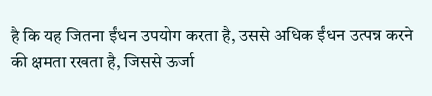है कि यह जितना ईंधन उपयोग करता है, उससे अधिक ईंधन उत्पन्न करने की क्षमता रखता है, जिससे ऊर्जा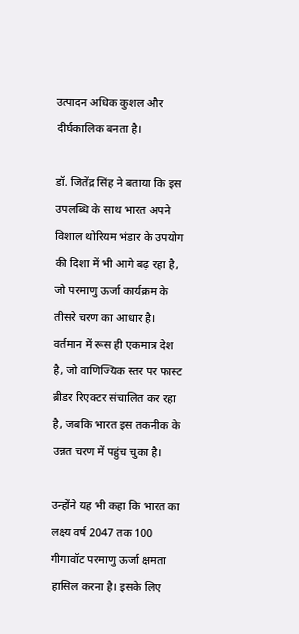उत्पादन अधिक कुशल और दीर्घकालिक बनता है।

डॉ. जितेंद्र सिंह ने बताया कि इस उपलब्धि के साथ भारत अपने विशाल थोरियम भंडार के उपयोग की दिशा में भी आगे बढ़ रहा है, जो परमाणु ऊर्जा कार्यक्रम के तीसरे चरण का आधार है। वर्तमान में रूस ही एकमात्र देश है, जो वाणिज्यिक स्तर पर फास्ट ब्रीडर रिएक्टर संचालित कर रहा है, जबकि भारत इस तकनीक के उन्नत चरण में पहुंच चुका है।

उन्होंने यह भी कहा कि भारत का लक्ष्य वर्ष 2047 तक 100 गीगावॉट परमाणु ऊर्जा क्षमता हासिल करना है। इसके लिए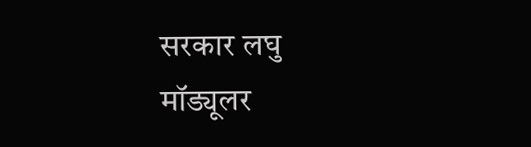सरकार लघु मॉड्यूलर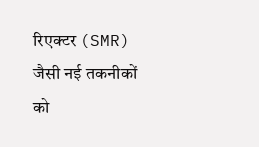रिएक्टर (SMR) जैसी नई तकनीकों को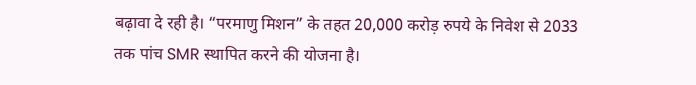बढ़ावा दे रही है। “परमाणु मिशन” के तहत 20,000 करोड़ रुपये के निवेश से 2033 तक पांच SMR स्थापित करने की योजना है।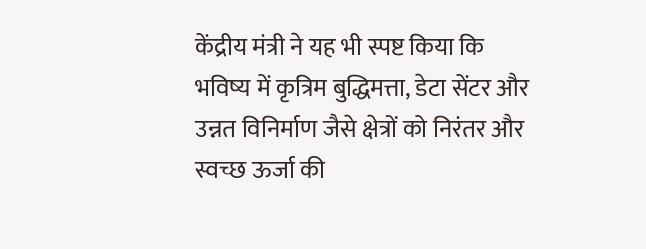केंद्रीय मंत्री ने यह भी स्पष्ट किया कि भविष्य में कृत्रिम बुद्धिमत्ता, डेटा सेंटर और उन्नत विनिर्माण जैसे क्षेत्रों को निरंतर और स्वच्छ ऊर्जा की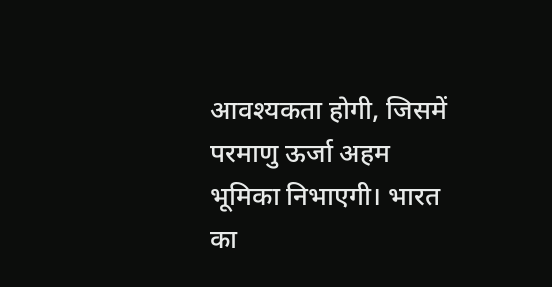आवश्यकता होगी, जिसमें परमाणु ऊर्जा अहम भूमिका निभाएगी। भारत का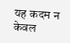यह कदम न केवल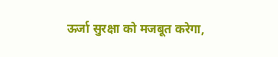ऊर्जा सुरक्षा को मजबूत करेगा,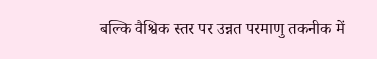बल्कि वैश्विक स्तर पर उन्नत परमाणु तकनीक में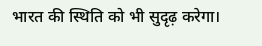भारत की स्थिति को भी सुदृढ़ करेगा।